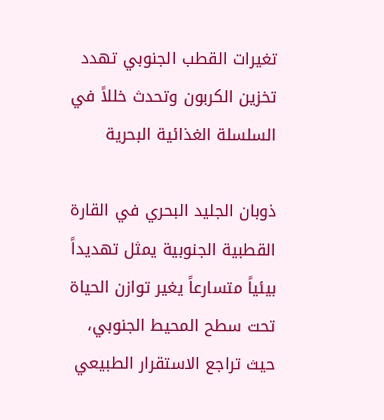تغيرات القطب الجنوبي تهدد تخزين الكربون وتحدث خللاً في السلسلة الغذائية البحرية

ذوبان الجليد البحري في القارة القطبية الجنوبية يمثل تهديداً بيئياً متسارعاً يغير توازن الحياة تحت سطح المحيط الجنوبي، حيث تراجع الاستقرار الطبيعي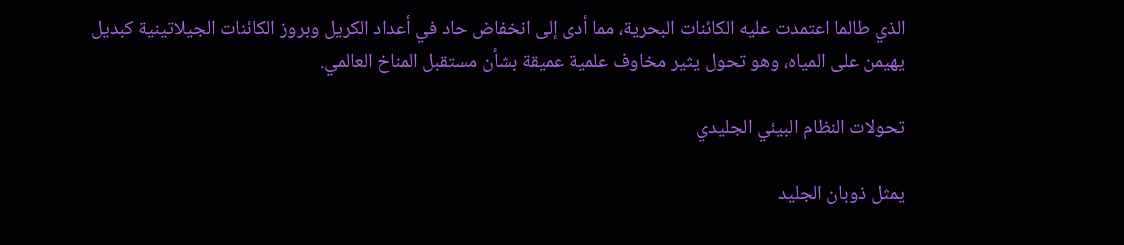الذي طالما اعتمدت عليه الكائنات البحرية، مما أدى إلى انخفاض حاد في أعداد الكريل وبروز الكائنات الجيلاتينية كبديل يهيمن على المياه، وهو تحول يثير مخاوف علمية عميقة بشأن مستقبل المناخ العالمي.

تحولات النظام البيئي الجليدي

يمثل ذوبان الجليد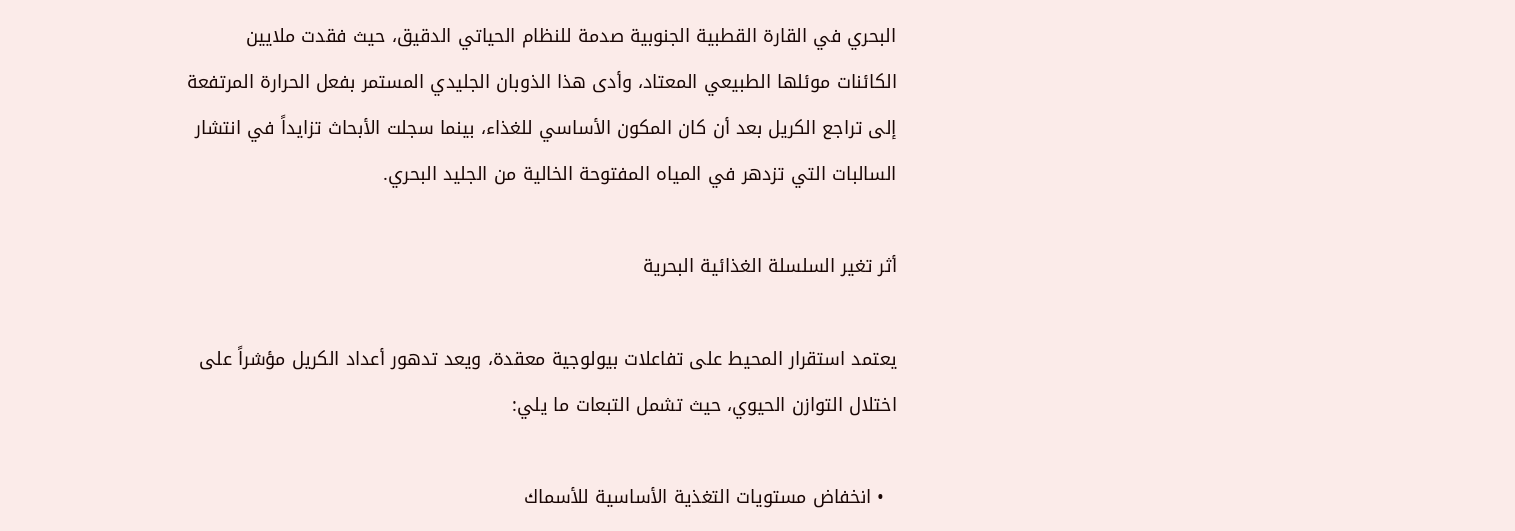البحري في القارة القطبية الجنوبية صدمة للنظام الحياتي الدقيق، حيث فقدت ملايين الكائنات موئلها الطبيعي المعتاد، وأدى هذا الذوبان الجليدي المستمر بفعل الحرارة المرتفعة إلى تراجع الكريل بعد أن كان المكون الأساسي للغذاء، بينما سجلت الأبحاث تزايداً في انتشار السالبات التي تزدهر في المياه المفتوحة الخالية من الجليد البحري.

أثر تغير السلسلة الغذائية البحرية

يعتمد استقرار المحيط على تفاعلات بيولوجية معقدة، ويعد تدهور أعداد الكريل مؤشراً على اختلال التوازن الحيوي، حيث تشمل التبعات ما يلي:

  • انخفاض مستويات التغذية الأساسية للأسماك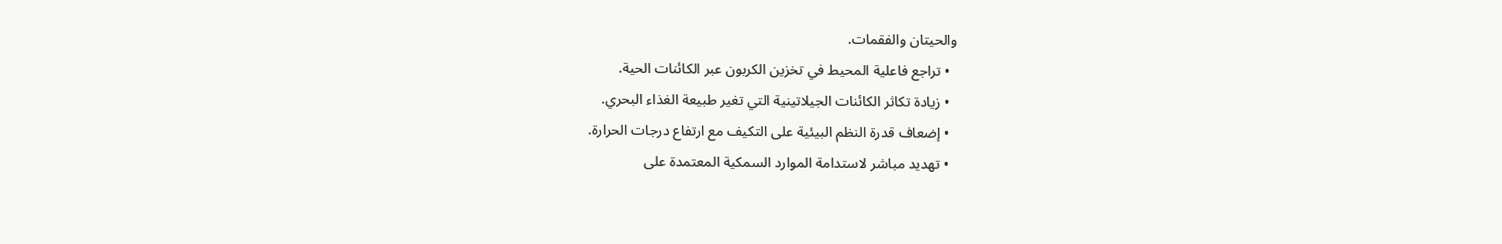والحيتان والفقمات.
  • تراجع فاعلية المحيط في تخزين الكربون عبر الكائنات الحية.
  • زيادة تكاثر الكائنات الجيلاتينية التي تغير طبيعة الغذاء البحري.
  • إضعاف قدرة النظم البيئية على التكيف مع ارتفاع درجات الحرارة.
  • تهديد مباشر لاستدامة الموارد السمكية المعتمدة على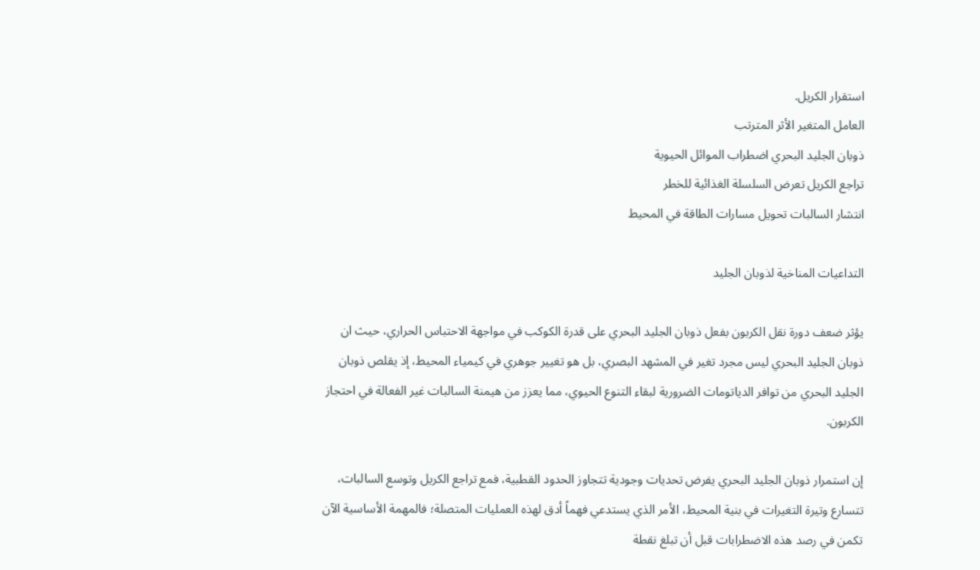استقرار الكريل.
العامل المتغير الأثر المترتب
ذوبان الجليد البحري اضطراب الموائل الحيوية
تراجع الكريل تعرض السلسلة الغذائية للخطر
انتشار السالبات تحويل مسارات الطاقة في المحيط

التداعيات المناخية لذوبان الجليد

يؤثر ضعف دورة نقل الكربون بفعل ذوبان الجليد البحري على قدرة الكوكب في مواجهة الاحتباس الحراري، حيث ان ذوبان الجليد البحري ليس مجرد تغير في المشهد البصري، بل هو تغيير جوهري في كيمياء المحيط، إذ يقلص ذوبان الجليد البحري من توافر الدياتومات الضرورية لبقاء التنوع الحيوي، مما يعزز من هيمنة السالبات غير الفعالة في احتجاز الكربون.

إن استمرار ذوبان الجليد البحري يفرض تحديات وجودية تتجاوز الحدود القطبية، فمع تراجع الكريل وتوسع السالبات، تتسارع وتيرة التغيرات في بنية المحيط، الأمر الذي يستدعي فهماً أدق لهذه العمليات المتصلة؛ فالمهمة الأساسية الآن تكمن في رصد هذه الاضطرابات قبل أن تبلغ نقطة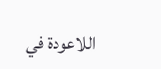اللاعودة في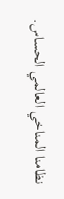نظامنا المناخي العالمي الحساس.